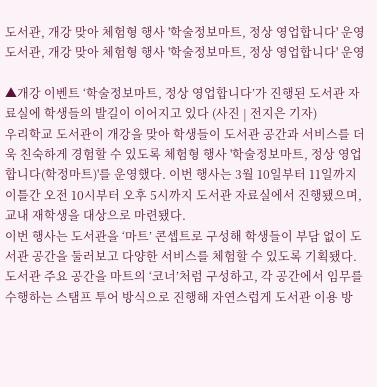도서관, 개강 맞아 체험형 행사 '학술정보마트, 정상 영업합니다' 운영
도서관, 개강 맞아 체험형 행사 '학술정보마트, 정상 영업합니다' 운영

▲개강 이벤트 ‘학술정보마트, 정상 영업합니다’가 진행된 도서관 자료실에 학생들의 발길이 이어지고 있다 (사진 | 전지은 기자)
우리학교 도서관이 개강을 맞아 학생들이 도서관 공간과 서비스를 더욱 친숙하게 경험할 수 있도록 체험형 행사 '학술정보마트, 정상 영업합니다(학정마트)'를 운영했다. 이번 행사는 3월 10일부터 11일까지 이틀간 오전 10시부터 오후 5시까지 도서관 자료실에서 진행됐으며, 교내 재학생을 대상으로 마련됐다.
이번 행사는 도서관을 ‘마트’ 콘셉트로 구성해 학생들이 부담 없이 도서관 공간을 둘러보고 다양한 서비스를 체험할 수 있도록 기획됐다. 도서관 주요 공간을 마트의 ‘코너’처럼 구성하고, 각 공간에서 임무를 수행하는 스탬프 투어 방식으로 진행해 자연스럽게 도서관 이용 방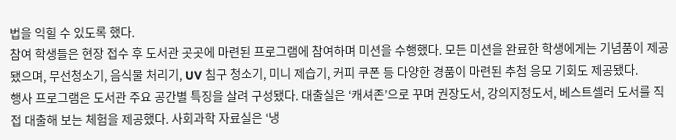법을 익힐 수 있도록 했다.
참여 학생들은 현장 접수 후 도서관 곳곳에 마련된 프로그램에 참여하며 미션을 수행했다. 모든 미션을 완료한 학생에게는 기념품이 제공됐으며, 무선청소기, 음식물 처리기, UV 침구 청소기, 미니 제습기, 커피 쿠폰 등 다양한 경품이 마련된 추첨 응모 기회도 제공됐다.
행사 프로그램은 도서관 주요 공간별 특징을 살려 구성됐다. 대출실은 ‘캐셔존’으로 꾸며 권장도서, 강의지정도서, 베스트셀러 도서를 직접 대출해 보는 체험을 제공했다. 사회과학 자료실은 ‘냉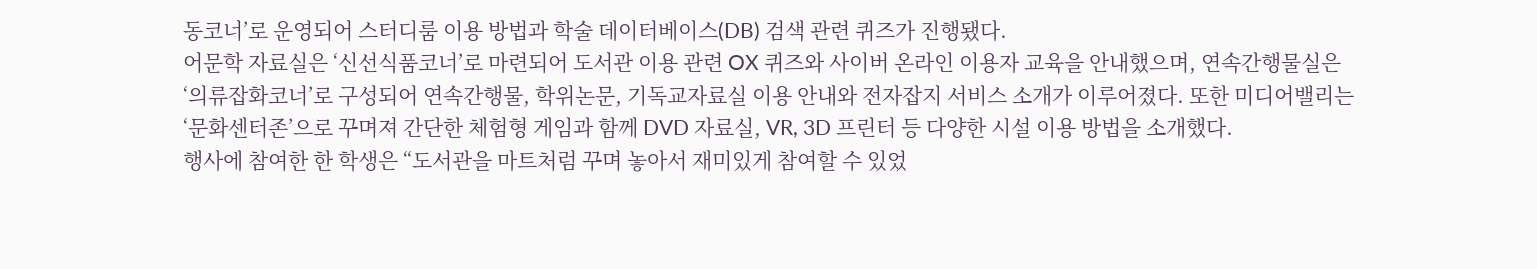동코너’로 운영되어 스터디룸 이용 방법과 학술 데이터베이스(DB) 검색 관련 퀴즈가 진행됐다.
어문학 자료실은 ‘신선식품코너’로 마련되어 도서관 이용 관련 OX 퀴즈와 사이버 온라인 이용자 교육을 안내했으며, 연속간행물실은 ‘의류잡화코너’로 구성되어 연속간행물, 학위논문, 기독교자료실 이용 안내와 전자잡지 서비스 소개가 이루어졌다. 또한 미디어밸리는 ‘문화센터존’으로 꾸며져 간단한 체험형 게임과 함께 DVD 자료실, VR, 3D 프린터 등 다양한 시설 이용 방법을 소개했다.
행사에 참여한 한 학생은 “도서관을 마트처럼 꾸며 놓아서 재미있게 참여할 수 있었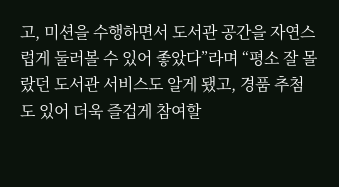고, 미션을 수행하면서 도서관 공간을 자연스럽게 둘러볼 수 있어 좋았다”라며 “평소 잘 몰랐던 도서관 서비스도 알게 됐고, 경품 추첨도 있어 더욱 즐겁게 참여할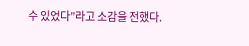수 있었다”라고 소감을 전했다.